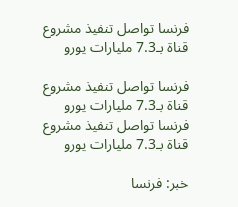فرنسا تواصل تنفيذ مشروع قناة بـ7.3 مليارات يورو

فرنسا تواصل تنفيذ مشروع قناة بـ7.3 مليارات يورو
فرنسا تواصل تنفيذ مشروع قناة بـ7.3 مليارات يورو

خبر: فرنسا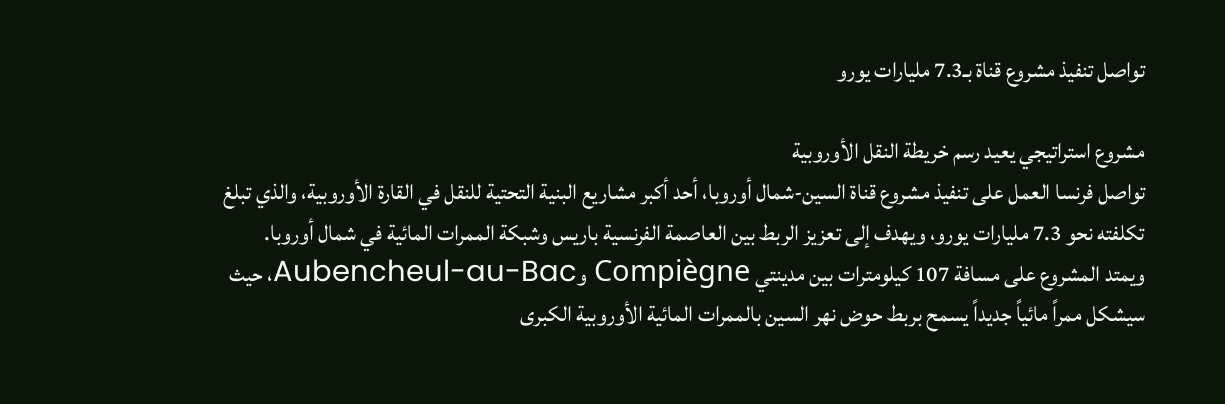تواصل تنفيذ مشروع قناة بـ7.3 مليارات يورو

مشروع استراتيجي يعيد رسم خريطة النقل الأوروبية
تواصل فرنسا العمل على تنفيذ مشروع قناة السين-شمال أوروبا، أحد أكبر مشاريع البنية التحتية للنقل في القارة الأوروبية، والذي تبلغ تكلفته نحو 7.3 مليارات يورو، ويهدف إلى تعزيز الربط بين العاصمة الفرنسية باريس وشبكة الممرات المائية في شمال أوروبا.
ويمتد المشروع على مسافة 107 كيلومترات بين مدينتي Compiègne وAubencheul-au-Bac، حيث سيشكل ممراً مائياً جديداً يسمح بربط حوض نهر السين بالممرات المائية الأوروبية الكبرى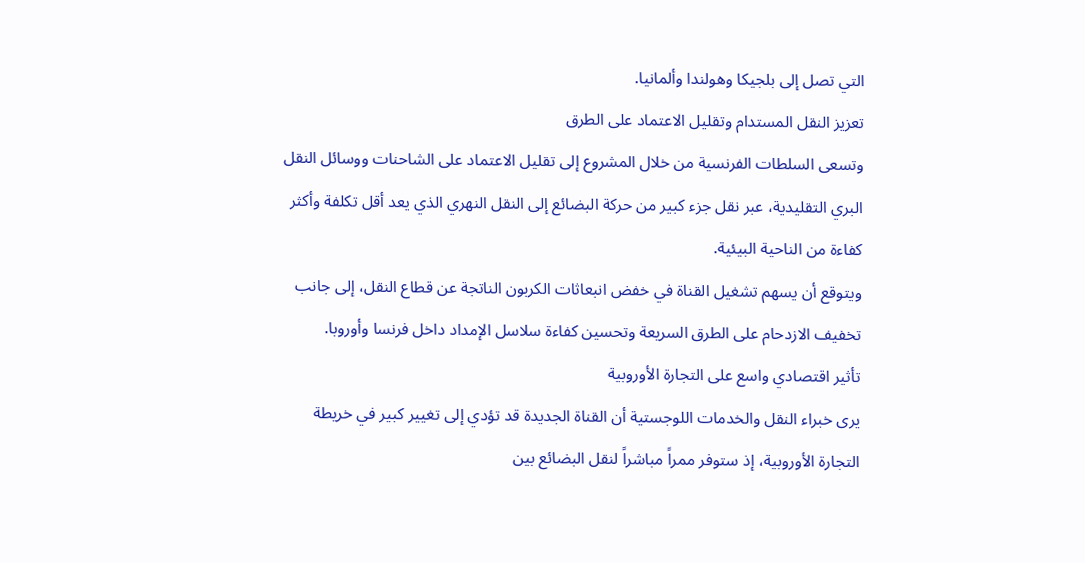التي تصل إلى بلجيكا وهولندا وألمانيا.
تعزيز النقل المستدام وتقليل الاعتماد على الطرق
وتسعى السلطات الفرنسية من خلال المشروع إلى تقليل الاعتماد على الشاحنات ووسائل النقل البري التقليدية، عبر نقل جزء كبير من حركة البضائع إلى النقل النهري الذي يعد أقل تكلفة وأكثر كفاءة من الناحية البيئية.
ويتوقع أن يسهم تشغيل القناة في خفض انبعاثات الكربون الناتجة عن قطاع النقل، إلى جانب تخفيف الازدحام على الطرق السريعة وتحسين كفاءة سلاسل الإمداد داخل فرنسا وأوروبا.
تأثير اقتصادي واسع على التجارة الأوروبية
يرى خبراء النقل والخدمات اللوجستية أن القناة الجديدة قد تؤدي إلى تغيير كبير في خريطة التجارة الأوروبية، إذ ستوفر ممراً مباشراً لنقل البضائع بين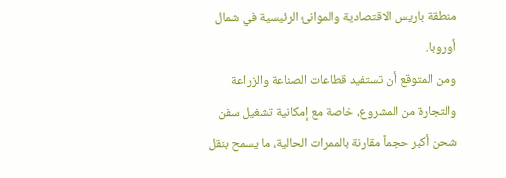منطقة باريس الاقتصادية والموانئ الرئيسية في شمال أوروبا.
ومن المتوقع أن تستفيد قطاعات الصناعة والزراعة والتجارة من المشروع، خاصة مع إمكانية تشغيل سفن شحن أكبر حجماً مقارنة بالممرات الحالية، ما يسمح بنقل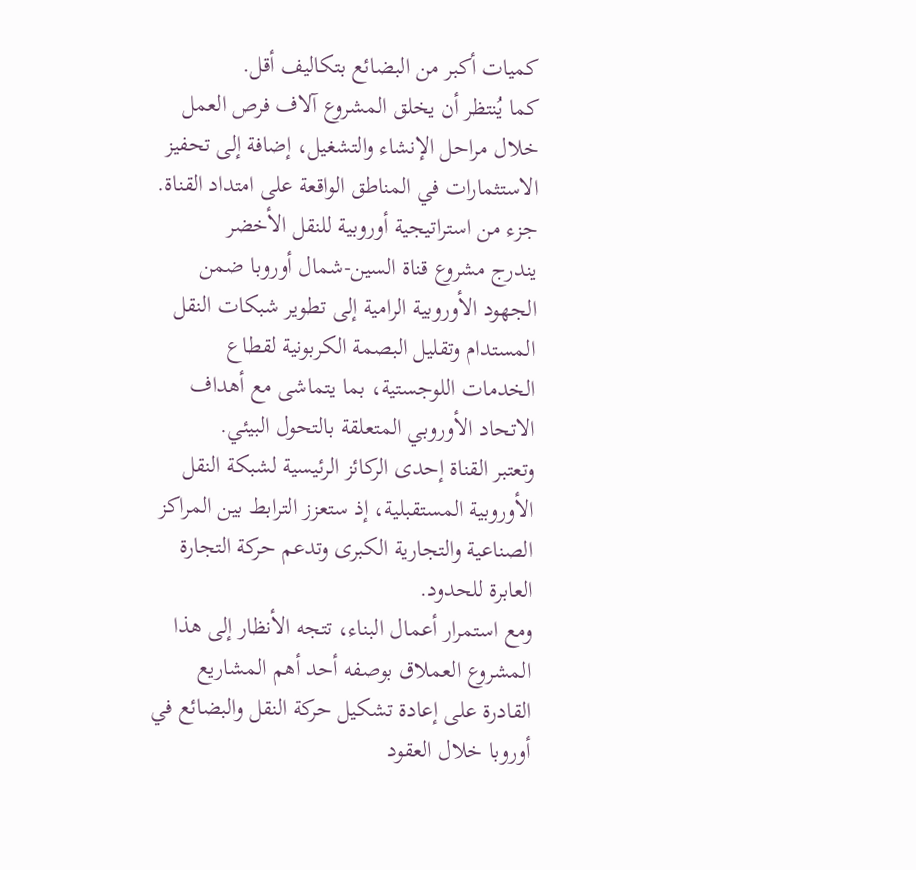كميات أكبر من البضائع بتكاليف أقل.
كما يُنتظر أن يخلق المشروع آلاف فرص العمل خلال مراحل الإنشاء والتشغيل، إضافة إلى تحفيز الاستثمارات في المناطق الواقعة على امتداد القناة.
جزء من استراتيجية أوروبية للنقل الأخضر
يندرج مشروع قناة السين-شمال أوروبا ضمن الجهود الأوروبية الرامية إلى تطوير شبكات النقل المستدام وتقليل البصمة الكربونية لقطاع الخدمات اللوجستية، بما يتماشى مع أهداف الاتحاد الأوروبي المتعلقة بالتحول البيئي.
وتعتبر القناة إحدى الركائز الرئيسية لشبكة النقل الأوروبية المستقبلية، إذ ستعزز الترابط بين المراكز الصناعية والتجارية الكبرى وتدعم حركة التجارة العابرة للحدود.
ومع استمرار أعمال البناء، تتجه الأنظار إلى هذا المشروع العملاق بوصفه أحد أهم المشاريع القادرة على إعادة تشكيل حركة النقل والبضائع في أوروبا خلال العقود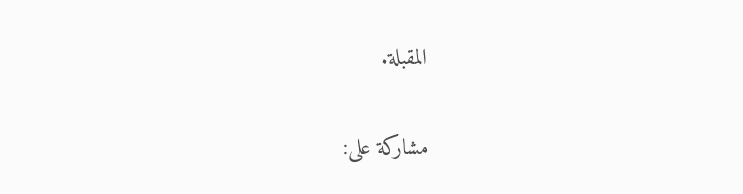المقبلة.

مشاركة على: